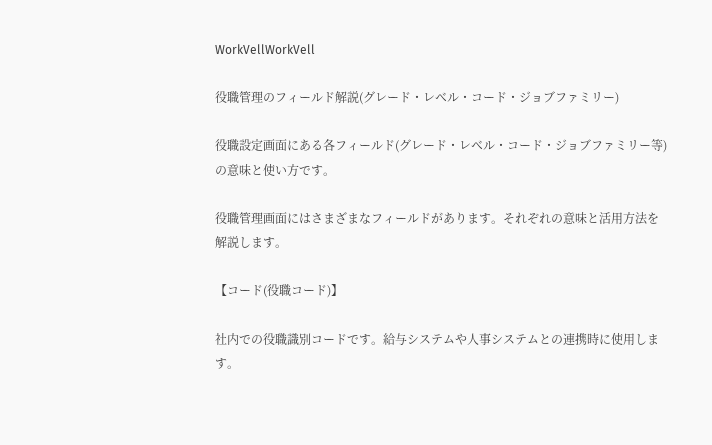WorkVellWorkVell

役職管理のフィールド解説(グレード・レベル・コード・ジョブファミリー)

役職設定画面にある各フィールド(グレード・レベル・コード・ジョブファミリー等)の意味と使い方です。

役職管理画面にはさまざまなフィールドがあります。それぞれの意味と活用方法を解説します。

【コード(役職コード)】

社内での役職識別コードです。給与システムや人事システムとの連携時に使用します。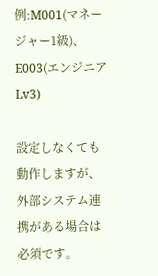例:M001(マネージャー1級)、E003(エンジニアLv3)

設定しなくても動作しますが、外部システム連携がある場合は必須です。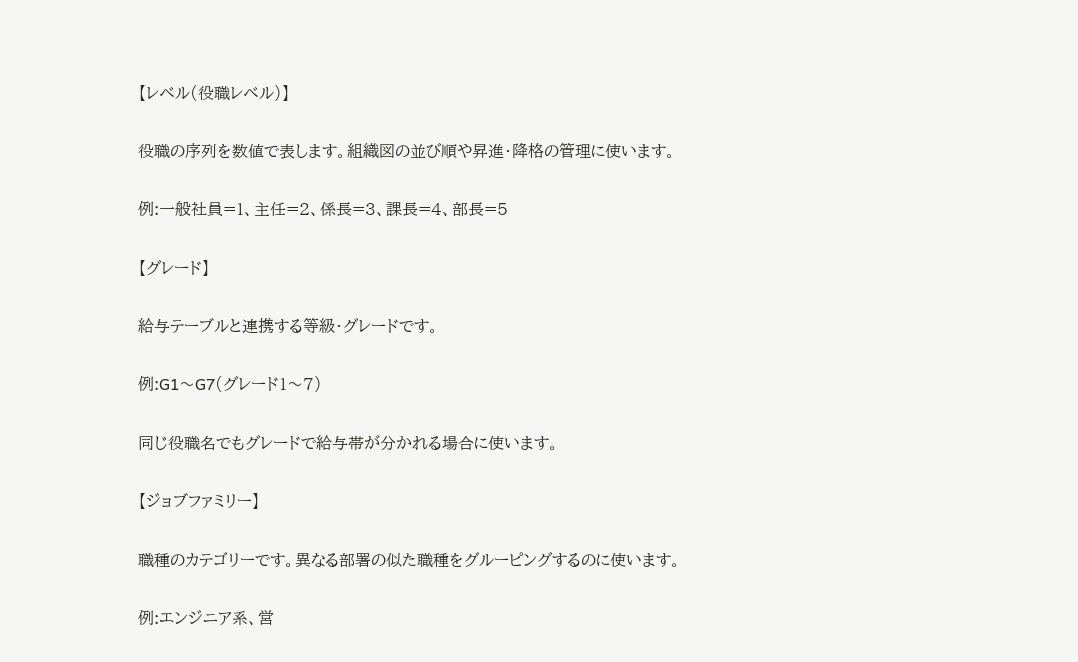【レベル(役職レベル)】

役職の序列を数値で表します。組織図の並び順や昇進・降格の管理に使います。

例:一般社員=1、主任=2、係長=3、課長=4、部長=5

【グレード】

給与テーブルと連携する等級・グレードです。

例:G1〜G7(グレード1〜7)

同じ役職名でもグレードで給与帯が分かれる場合に使います。

【ジョブファミリー】

職種のカテゴリーです。異なる部署の似た職種をグルーピングするのに使います。

例:エンジニア系、営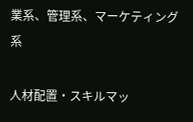業系、管理系、マーケティング系

人材配置・スキルマッ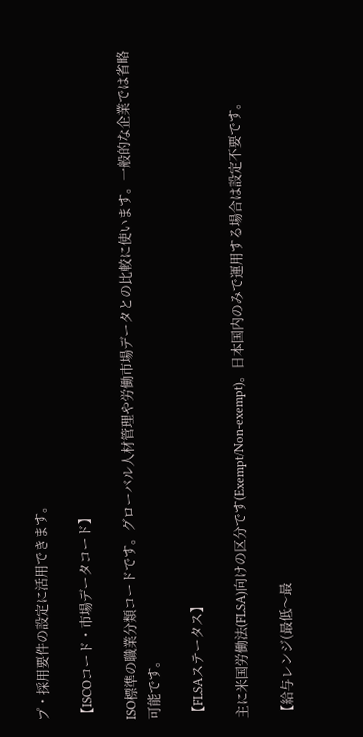プ・採用要件の設定に活用できます。

【ISCOコード・市場データコード】

ISO標準の職業分類コードです。グローバル人材管理や労働市場データとの比較に使います。一般的な企業では省略可能です。

【FLSAステータス】

主に米国労働法(FLSA)向けの区分です(Exempt/Non-exempt)。日本国内のみで運用する場合は設定不要です。

【給与レンジ(最低〜最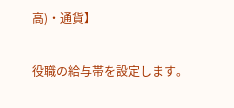高)・通貨】

役職の給与帯を設定します。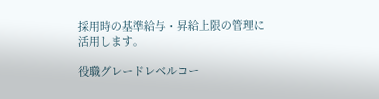採用時の基準給与・昇給上限の管理に活用します。

役職グレードレベルコー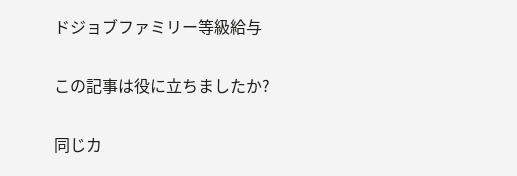ドジョブファミリー等級給与

この記事は役に立ちましたか?

同じカ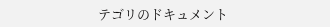テゴリのドキュメント